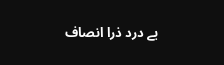بے درد ذرا انصاف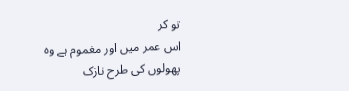تو کر
اس عمر میں اور مغموم ہے وہ
پھولوں کی طرح نازک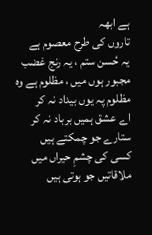ہے ابھہ
تاروں کی طرح معصوم ہے
یہ حُسن ستم ، یہ رنج غضب
مجبور ہوں میں ، مظلوم ہے وہ
مظلوم پہ یوں بیداد نہ کر
اے عشق ہمیں برباد نہ کر
ستارے جو چمکتے ہیں
کسی کی چشمِ حیراں میں
ملاقاتیں جو ہوتی ہیں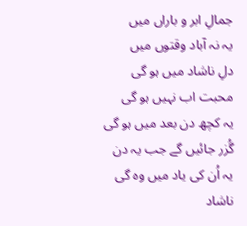جمالِ ابر و باراں میں
یہ نہ آباد وقتوں میں
دلِ ناشاد میں ہو گی
محبت اب نہیں ہو گی
یہ کچھ دن بعد میں ہو گی
گُزر جائیں گے جب یہ دن
یہ اُن کی یاد میں وہ گی
ناشاد